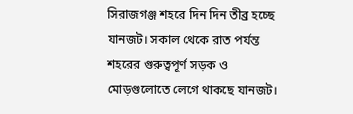সিরাজগঞ্জ শহরে দিন দিন তীব্র হচ্ছে যানজট। সকাল থেকে রাত পর্যন্ত শহরের গুরুত্বপূর্ণ সড়ক ও মোড়গুলোতে লেগে থাকছে যানজট।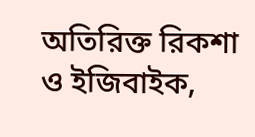অতিরিক্ত রিকশা ও ইজিবাইক,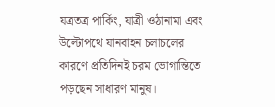যত্রতত্র পার্কিং, যাত্রী ওঠানামা এবং উল্টোপথে যানবাহন চলাচলের কারণে প্রতিদিনই চরম ভোগান্তিতে পড়ছেন সাধারণ মানুষ।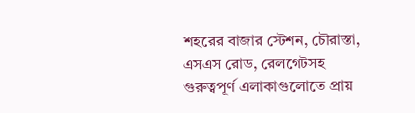শহরের বাজার স্টেশন, চৌরাস্তা, এসএস রোড, রেলগেটসহ গুরুত্বপূর্ণ এলাকাগুলোতে প্রায়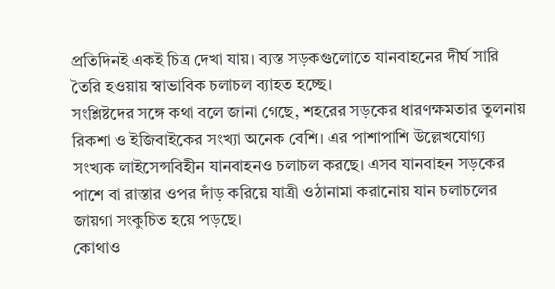প্রতিদিনই একই চিত্র দেখা যায়। ব্যস্ত সড়কগুলোতে যানবাহনের দীর্ঘ সারি তৈরি হওয়ায় স্বাভাবিক চলাচল ব্যাহত হচ্ছে।
সংশ্লিষ্টদের সঙ্গে কথা বলে জানা গেছে, শহরের সড়কের ধারণক্ষমতার তুলনায় রিকশা ও ইজিবাইকের সংখ্যা অনেক বেশি। এর পাশাপাশি উল্লেখযোগ্য সংখ্যক লাইসেন্সবিহীন যানবাহনও চলাচল করছে। এসব যানবাহন সড়কের পাশে বা রাস্তার ওপর দাঁড় করিয়ে যাত্রী ওঠানামা করানোয় যান চলাচলের জায়গা সংকুচিত হয়ে পড়ছে।
কোথাও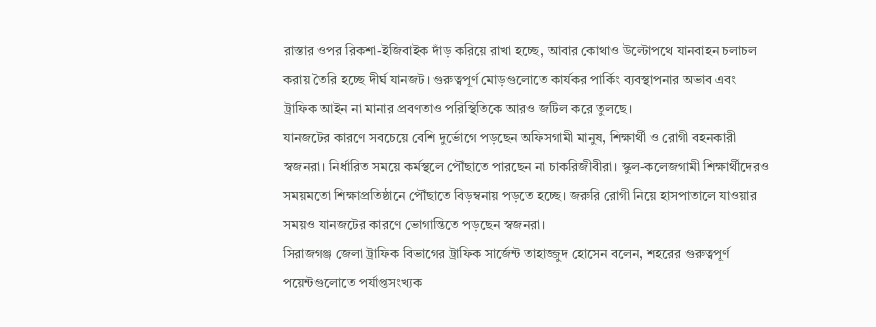রাস্তার ওপর রিকশা-ইজিবাইক দাঁড় করিয়ে রাখা হচ্ছে, আবার কোথাও উল্টোপথে যানবাহন চলাচল করায় তৈরি হচ্ছে দীর্ঘ যানজট। গুরুত্বপূর্ণ মোড়গুলোতে কার্যকর পার্কিং ব্যবস্থাপনার অভাব এবং ট্রাফিক আইন না মানার প্রবণতাও পরিস্থিতিকে আরও জটিল করে তুলছে।
যানজটের কারণে সবচেয়ে বেশি দুর্ভোগে পড়ছেন অফিসগামী মানুষ, শিক্ষার্থী ও রোগী বহনকারী স্বজনরা। নির্ধারিত সময়ে কর্মস্থলে পৌঁছাতে পারছেন না চাকরিজীবীরা। স্কুল-কলেজগামী শিক্ষার্থীদেরও সময়মতো শিক্ষাপ্রতিষ্ঠানে পৌঁছাতে বিড়ম্বনায় পড়তে হচ্ছে। জরুরি রোগী নিয়ে হাসপাতালে যাওয়ার সময়ও যানজটের কারণে ভোগান্তিতে পড়ছেন স্বজনরা।
সিরাজগঞ্জ জেলা ট্রাফিক বিভাগের ট্রাফিক সার্জেন্ট তাহাজ্জুদ হোসেন বলেন, শহরের গুরুত্বপূর্ণ পয়েন্টগুলোতে পর্যাপ্তসংখ্যক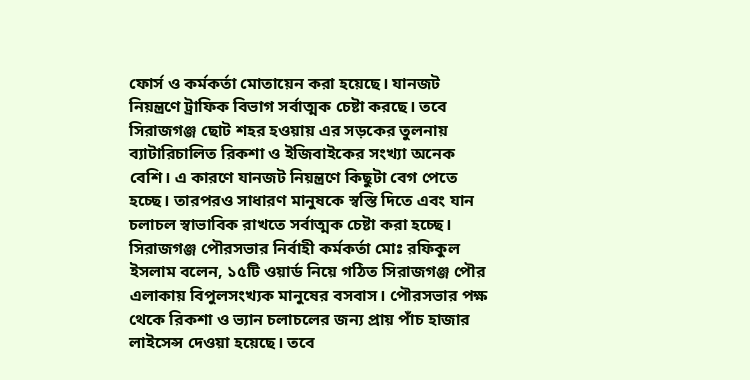ফোর্স ও কর্মকর্তা মোতায়েন করা হয়েছে। যানজট নিয়ন্ত্রণে ট্রাফিক বিভাগ সর্বাত্মক চেষ্টা করছে। তবে সিরাজগঞ্জ ছোট শহর হওয়ায় এর সড়কের তুলনায় ব্যাটারিচালিত রিকশা ও ইজিবাইকের সংখ্যা অনেক বেশি। এ কারণে যানজট নিয়ন্ত্রণে কিছুটা বেগ পেতে হচ্ছে। তারপরও সাধারণ মানুষকে স্বস্তি দিতে এবং যান চলাচল স্বাভাবিক রাখতে সর্বাত্মক চেষ্টা করা হচ্ছে।
সিরাজগঞ্জ পৌরসভার নির্বাহী কর্মকর্তা মোঃ রফিকুল ইসলাম বলেন, ১৫টি ওয়ার্ড নিয়ে গঠিত সিরাজগঞ্জ পৌর এলাকায় বিপুলসংখ্যক মানুষের বসবাস। পৌরসভার পক্ষ থেকে রিকশা ও ভ্যান চলাচলের জন্য প্রায় পাঁচ হাজার লাইসেন্স দেওয়া হয়েছে। তবে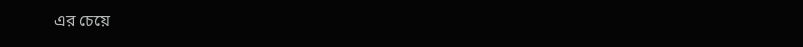এর চেয়ে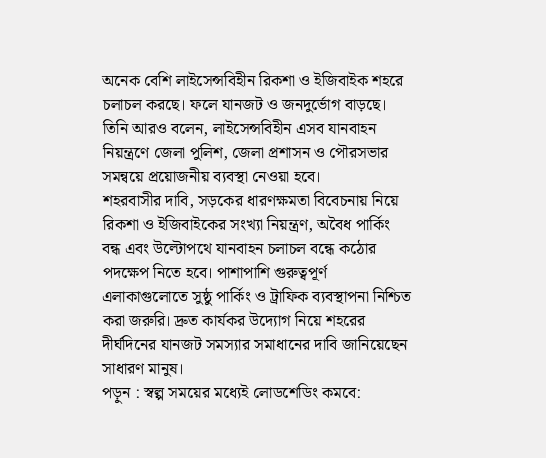অনেক বেশি লাইসেন্সবিহীন রিকশা ও ইজিবাইক শহরে চলাচল করছে। ফলে যানজট ও জনদুর্ভোগ বাড়ছে।
তিনি আরও বলেন, লাইসেন্সবিহীন এসব যানবাহন নিয়ন্ত্রণে জেলা পুলিশ, জেলা প্রশাসন ও পৌরসভার সমন্বয়ে প্রয়োজনীয় ব্যবস্থা নেওয়া হবে।
শহরবাসীর দাবি, সড়কের ধারণক্ষমতা বিবেচনায় নিয়ে রিকশা ও ইজিবাইকের সংখ্যা নিয়ন্ত্রণ, অবৈধ পার্কিং বন্ধ এবং উল্টোপথে যানবাহন চলাচল বন্ধে কঠোর পদক্ষেপ নিতে হবে। পাশাপাশি গুরুত্বপূর্ণ এলাকাগুলোতে সুষ্ঠু পার্কিং ও ট্রাফিক ব্যবস্থাপনা নিশ্চিত করা জরুরি। দ্রুত কার্যকর উদ্যোগ নিয়ে শহরের দীর্ঘদিনের যানজট সমস্যার সমাধানের দাবি জানিয়েছেন সাধারণ মানুষ।
পড়ুন : স্বল্প সময়ের মধ্যেই লোডশেডিং কমবে: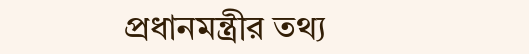প্রধানমন্ত্রীর তথ্য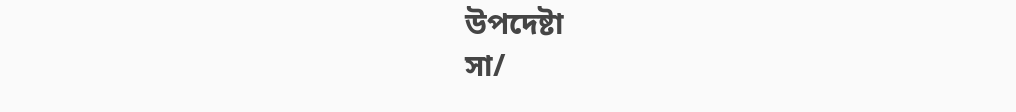উপদেষ্টা
সা/